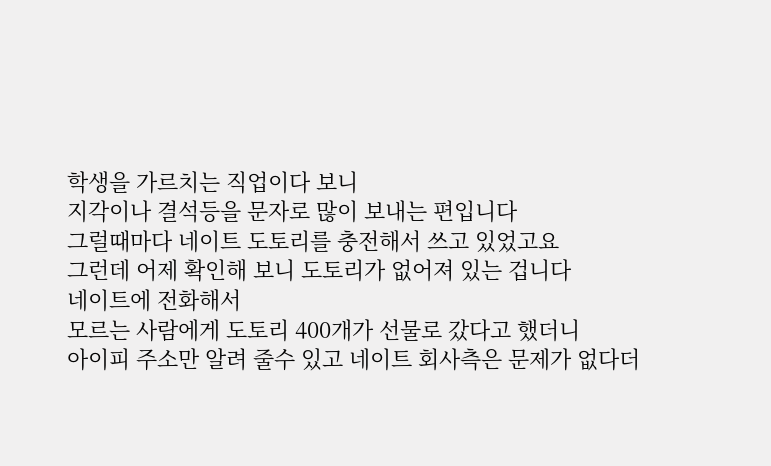학생을 가르치는 직업이다 보니
지각이나 결석등을 문자로 많이 보내는 편입니다
그럴때마다 네이트 도토리를 충전해서 쓰고 있었고요
그런데 어제 확인해 보니 도토리가 없어져 있는 겁니다
네이트에 전화해서
모르는 사람에게 도토리 400개가 선물로 갔다고 했더니
아이피 주소만 알려 줄수 있고 네이트 회사측은 문제가 없다더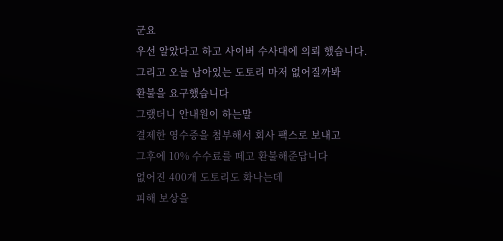군요
우선 알았다고 하고 사이버 수사대에 의뢰 했습니다.
그리고 오늘 남아있는 도토리 마저 없어질까봐
환불을 요구했습니다
그랬더니 안내원이 하는말
결제한 영수증을 첨부해서 회사 팩스로 보내고
그후에 10% 수수료를 떼고 환불해준답니다
없어진 400개 도토리도 화나는데
피해 보상을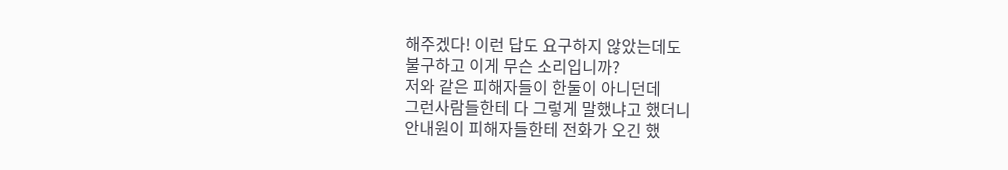해주겠다! 이런 답도 요구하지 않았는데도
불구하고 이게 무슨 소리입니까?
저와 같은 피해자들이 한둘이 아니던데
그런사람들한테 다 그렇게 말했냐고 했더니
안내원이 피해자들한테 전화가 오긴 했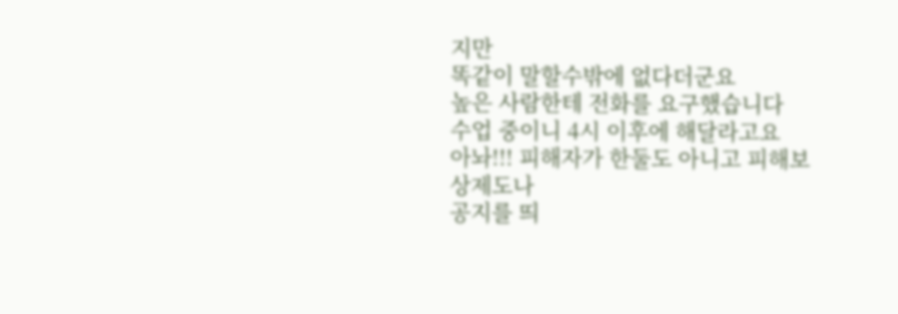지만
똑같이 말할수밖에 없다더군요
높은 사람한테 전화를 요구했습니다
수업 중이니 4시 이후에 해달라고요
아놔!!! 피해자가 한둘도 아니고 피해보상제도나
공지를 띄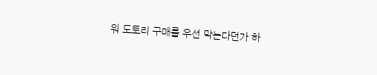워 도토리 구매를 우선 막는다던가 하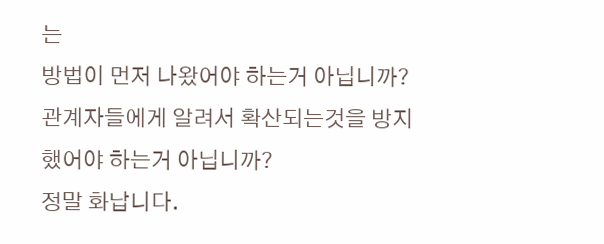는
방법이 먼저 나왔어야 하는거 아닙니까?
관계자들에게 알려서 확산되는것을 방지했어야 하는거 아닙니까?
정말 화납니다.